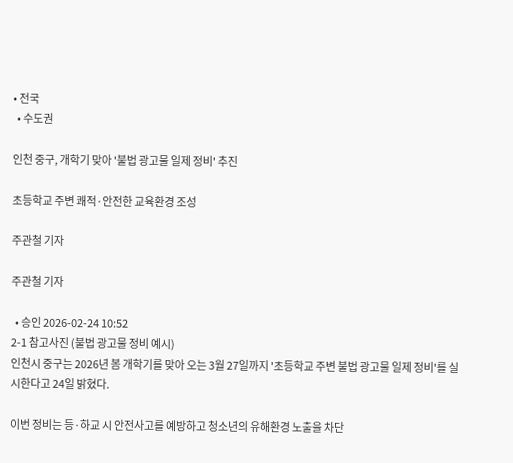• 전국
  • 수도권

인천 중구, 개학기 맞아 '불법 광고물 일제 정비' 추진

초등학교 주변 쾌적·안전한 교육환경 조성

주관철 기자

주관철 기자

  • 승인 2026-02-24 10:52
2-1 참고사진 (불법 광고물 정비 예시)
인천시 중구는 2026년 봄 개학기를 맞아 오는 3월 27일까지 '초등학교 주변 불법 광고물 일제 정비'를 실시한다고 24일 밝혔다.

이번 정비는 등·하교 시 안전사고를 예방하고 청소년의 유해환경 노출을 차단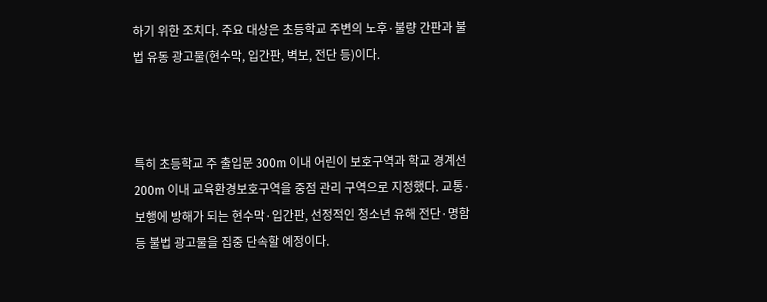하기 위한 조치다. 주요 대상은 초등학교 주변의 노후·불량 간판과 불법 유동 광고물(현수막, 입간판, 벽보, 전단 등)이다.



특히 초등학교 주 출입문 300m 이내 어린이 보호구역과 학교 경계선 200m 이내 교육환경보호구역을 중점 관리 구역으로 지정했다. 교통·보행에 방해가 되는 현수막·입간판, 선정적인 청소년 유해 전단·명함 등 불법 광고물을 집중 단속할 예정이다.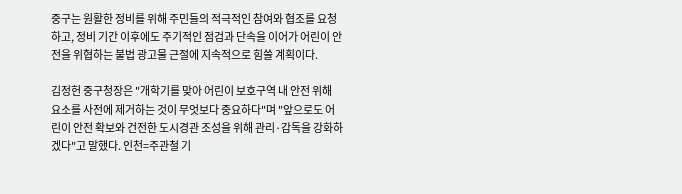중구는 원활한 정비를 위해 주민들의 적극적인 참여와 협조를 요청하고, 정비 기간 이후에도 주기적인 점검과 단속을 이어가 어린이 안전을 위협하는 불법 광고물 근절에 지속적으로 힘쓸 계획이다.

김정헌 중구청장은 "개학기를 맞아 어린이 보호구역 내 안전 위해 요소를 사전에 제거하는 것이 무엇보다 중요하다"며 "앞으로도 어린이 안전 확보와 건전한 도시경관 조성을 위해 관리·감독을 강화하겠다"고 말했다. 인천=주관철 기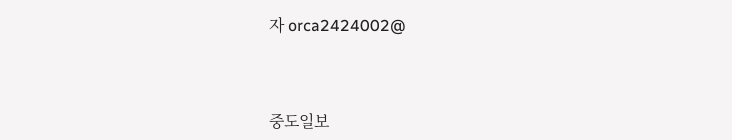자 orca2424002@



중도일보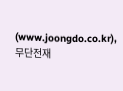(www.joongdo.co.kr), 무단전재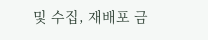및 수집, 재배포 금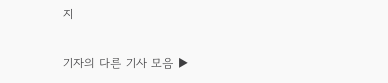지

기자의 다른 기사 모음 ▶